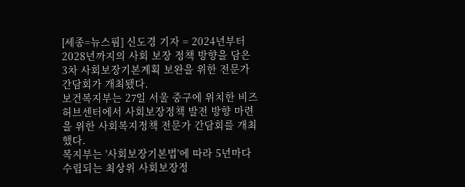[세종=뉴스핌] 신도경 기자 = 2024년부터 2028년까지의 사회 보장 정책 방향을 담은 3차 사회보장기본계획 보완을 위한 전문가 간담회가 개최됐다.
보건복지부는 27일 서울 중구에 위치한 비즈허브센터에서 사회보장정책 발전 방향 마련을 위한 사회복지정책 전문가 간담회를 개최했다.
복지부는 '사회보장기본법'에 따라 5년마다 수립되는 최상위 사회보장정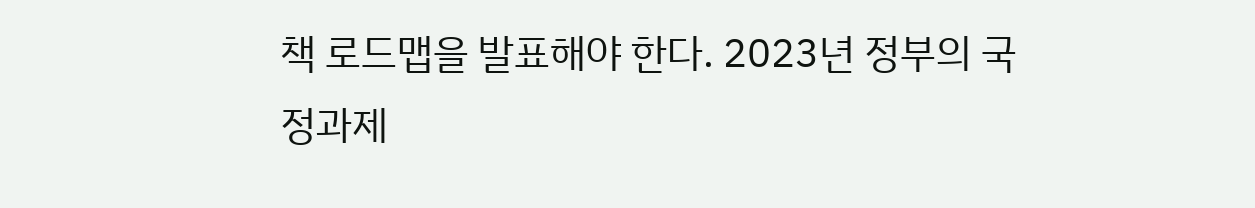책 로드맵을 발표해야 한다. 2023년 정부의 국정과제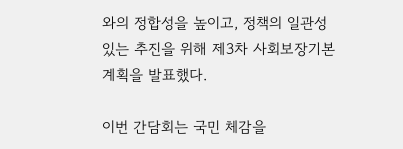와의 정합성을 높이고, 정책의 일관성 있는 추진을 위해 제3차 사회보장기본계획을 발표했다.

이번 간담회는 국민 체감을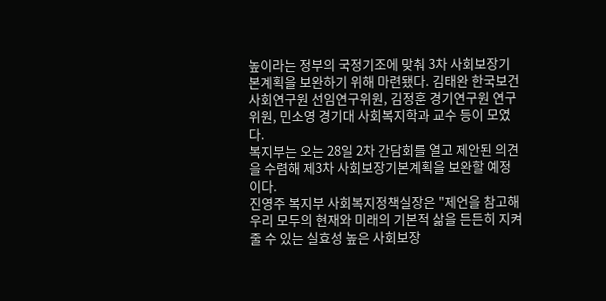높이라는 정부의 국정기조에 맞춰 3차 사회보장기본계획을 보완하기 위해 마련됐다. 김태완 한국보건사회연구원 선임연구위원, 김정훈 경기연구원 연구위원, 민소영 경기대 사회복지학과 교수 등이 모였다.
복지부는 오는 28일 2차 간담회를 열고 제안된 의견을 수렴해 제3차 사회보장기본계획을 보완할 예정이다.
진영주 복지부 사회복지정책실장은 "제언을 참고해 우리 모두의 현재와 미래의 기본적 삶을 든든히 지켜 줄 수 있는 실효성 높은 사회보장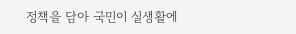정책을 담아 국민이 실생활에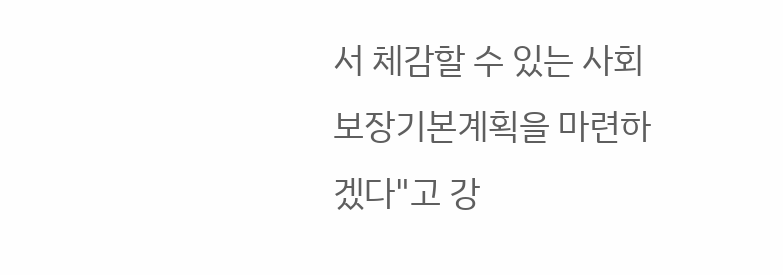서 체감할 수 있는 사회보장기본계획을 마련하겠다"고 강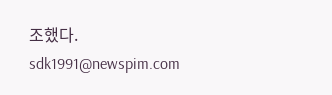조했다.
sdk1991@newspim.com